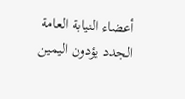أعضاء النيابة العامة الجدد يؤدون اليمين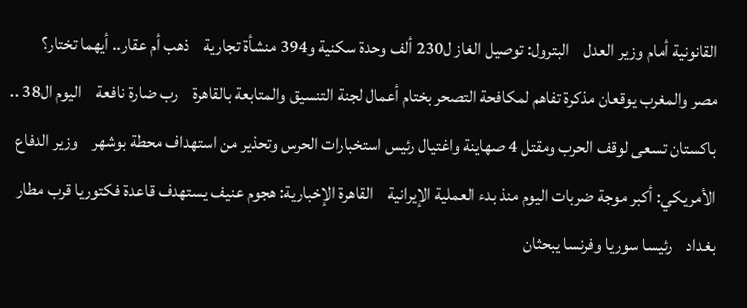القانونية أمام وزير العدل    البترول: توصيل الغاز ل230 ألف وحدة سكنية و394 منشأة تجارية    ذهب أم عقار.. أيهما تختار؟    مصر والمغرب يوقعان مذكرة تفاهم لمكافحة التصحر بختام أعمال لجنة التنسيق والمتابعة بالقاهرة    رب ضارة نافعة    اليوم ال38 .. باكستان تسعى لوقف الحرب ومقتل 4 صهاينة واغتيال رئيس استخبارات الحرس وتحذير من استهداف محطة بوشهر    وزير الدفاع الأمريكي: أكبر موجة ضربات اليوم منذ بدء العملية الإيرانية    القاهرة الإخبارية: هجوم عنيف يستهدف قاعدة فكتوريا قرب مطار بغداد    رئيسا سوريا وفرنسا يبحثان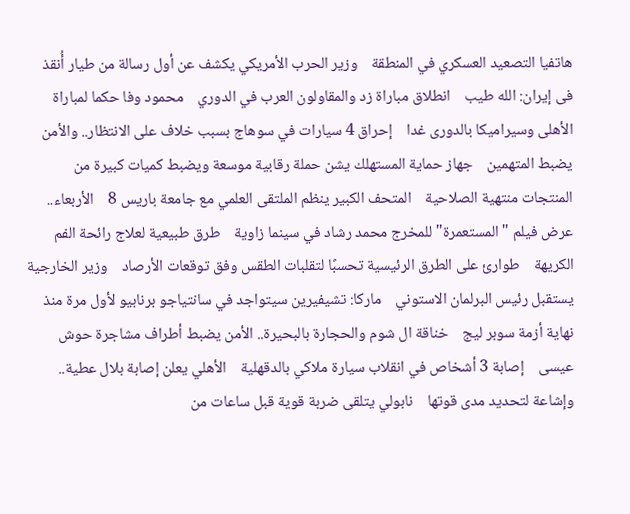هاتفيا التصعيد العسكري في المنطقة    وزير الحرب الأمريكي يكشف عن أول رسالة من طيار أُنقذ فى إيران: الله طيب    انطلاق مباراة زد والمقاولون العرب في الدوري    محمود وفا حكما لمباراة الأهلى وسيراميكا بالدورى غدا    إحراق 4 سيارات في سوهاج بسبب خلاف على الانتظار.. والأمن يضبط المتهمين    جهاز حماية المستهلك يشن حملة رقابية موسعة ويضبط كميات كبيرة من المنتجات منتهية الصلاحية    المتحف الكبير ينظم الملتقى العلمي مع جامعة باريس 8    الأربعاء.. عرض فيلم "المستعمرة" للمخرج محمد رشاد في سينما زاوية    طرق طبيعية لعلاج رائحة الفم الكريهة    طوارئ على الطرق الرئيسية تحسبًا لتقلبات الطقس وفق توقعات الأرصاد    وزير الخارجية يستقبل رئيس البرلمان الاستوني    ماركا: تشيفيرين سيتواجد في سانتياجو برنابيو لأول مرة منذ نهاية أزمة سوبر ليج    خناقة ال شوم والحجارة بالبحيرة.. الأمن يضبط أطراف مشاجرة حوش عيسى    إصابة 3 أشخاص في انقلاب سيارة ملاكي بالدقهلية    الأهلي يعلن إصابة بلال عطية.. وإشاعة لتحديد مدى قوتها    نابولي يتلقى ضربة قوية قبل ساعات من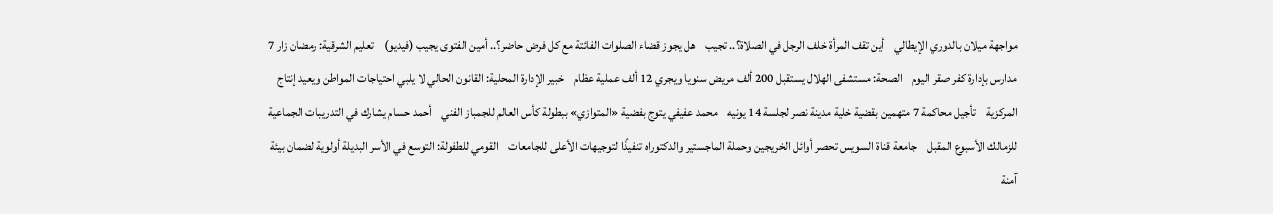مواجهة ميلان بالدوري الإيطالي    أين تقف المرأة خلف الرجل في الصلاة؟.. تجيب    هل يجوز قضاء الصلوات الفائتة مع كل فرض حاضر؟.. أمين الفتوى يجيب (فيديو)    تعليم الشرقية: رمضان زار 7 مدارس بإدارة كفر صقر اليوم    الصحة: مستشفى الهلال يستقبل 200 ألف مريض سنويا ويجري 12 ألف عملية عظام    خبير الإدارة المحلية: القانون الحالي لا يلبي احتياجات المواطن ويعيد إنتاج المركزية    تأجيل محاكمة 7 متهمين بقضية خلية مدينة نصر لجلسة 14 يونيه    محمد عفيفي يتوج بفضية «المتوازي» ببطولة كأس العالم للجمباز الفني    أحمد حسام يشارك في التدريبات الجماعية للزمالك الأسبوع المقبل    جامعة قناة السويس تحصر أوائل الخريجين وحملة الماجستير والدكتوراه تنفيذًا لتوجيهات الأعلى للجامعات    القومي للطفولة: التوسع في الأسر البديلة أولوية لضمان بيئة آمنة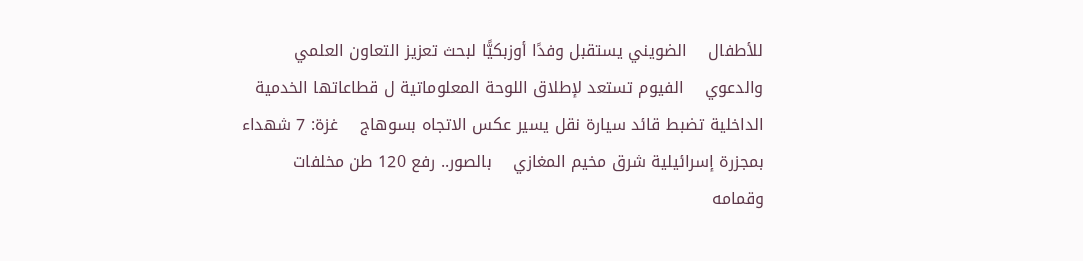للأطفال    الضويني يستقبل وفدًا أوزبكيًّا لبحث تعزيز التعاون العلمي والدعوي    الفيوم تستعد لإطلاق اللوحة المعلوماتية ل قطاعاتها الخدمية    الداخلية تضبط قائد سيارة نقل يسير عكس الاتجاه بسوهاج    غزة: 7 شهداء بمجزرة إسرائيلية شرق مخيم المغازي    بالصور.. رفع 120 طن مخلفات وقمامه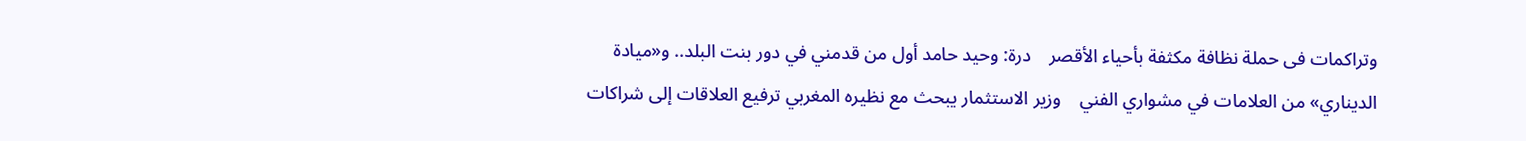وتراكمات فى حملة نظافة مكثفة بأحياء الأقصر    درة: وحيد حامد أول من قدمني في دور بنت البلد.. و«ميادة الديناري» من العلامات في مشواري الفني    وزير الاستثمار يبحث مع نظيره المغربي ترفيع العلاقات إلى شراكات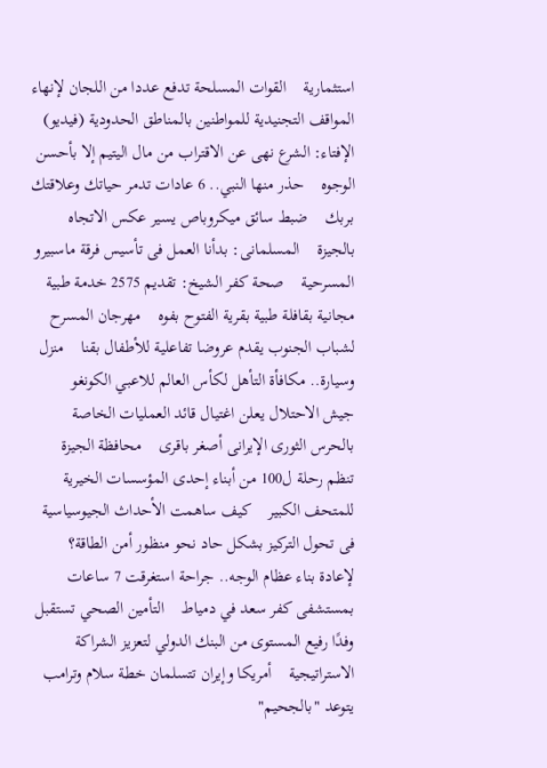استثمارية    القوات المسلحة تدفع عددا من اللجان لإنهاء المواقف التجنيدية للمواطنين بالمناطق الحدودية (فيديو)    الإفتاء: الشرع نهى عن الاقتراب من مال اليتيم إلا بأحسن الوجوه    حذر منها النبي.. 6 عادات تدمر حياتك وعلاقتك بربك    ضبط سائق ميكروباص يسير عكس الاتجاه بالجيزة    المسلمانى: بدأنا العمل فى تأسيس فرقة ماسبيرو المسرحية    صحة كفر الشيخ: تقديم 2575 خدمة طبية مجانية بقافلة طبية بقرية الفتوح بفوه    مهرجان المسرح لشباب الجنوب يقدم عروضا تفاعلية للأطفال بقنا    منزل وسيارة.. مكافأة التأهل لكأس العالم للاعبي الكونغو    جيش الاحتلال يعلن اغتيال قائد العمليات الخاصة بالحرس الثورى الإيرانى أصغر باقرى    محافظة الجيزة تنظم رحلة ل100 من أبناء إحدى المؤسسات الخيرية للمتحف الكبير    كيف ساهمت الأحداث الجيوسياسية فى تحول التركيز بشكل حاد نحو منظور أمن الطاقة؟    لإعادة بناء عظام الوجه.. جراحة استغرقت 7 ساعات بمستشفى كفر سعد في دمياط    التأمين الصحي تستقبل وفدًا رفيع المستوى من البنك الدولي لتعزيز الشراكة الاستراتيجية    أمريكا وإيران تتسلمان خطة سلام وترامب يتوعد "بالجحيم"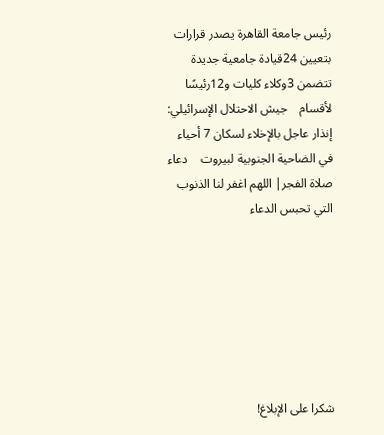رئيس جامعة القاهرة يصدر قرارات بتعيين 24قيادة جامعية جديدة تتضمن 3وكلاء كليات و12رئيسًا لأقسام    جيش الاحتلال الإسرائيلي: إنذار عاجل بالإخلاء لسكان 7 أحياء في الضاحية الجنوبية لبيروت    دعاء صلاة الفجر| اللهم اغفر لنا الذنوب التي تحبس الدعاء







شكرا على الإبلاغ!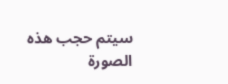سيتم حجب هذه الصورة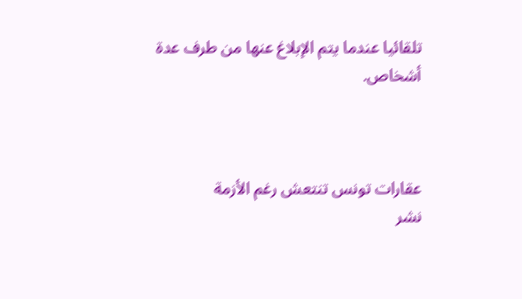تلقائيا عندما يتم الإبلاغ عنها من طرف عدة أشخاص.



عقارات تونس تنتعش رغم الأزمة
نشر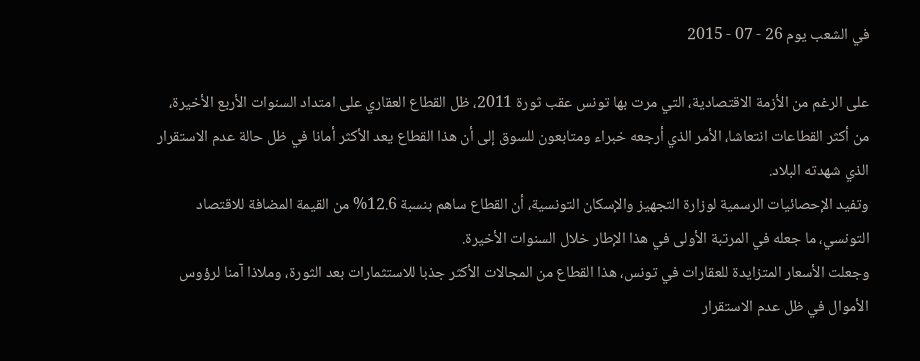في الشعب يوم 26 - 07 - 2015

على الرغم من الأزمة الاقتصادية، التي مرت بها تونس عقب ثورة 2011، ظل القطاع العقاري على امتداد السنوات الأربع الأخيرة، من أكثر القطاعات انتعاشا، الأمر الذي أرجعه خبراء ومتابعون للسوق إلى أن هذا القطاع يعد الأكثر أمانا في ظل حالة عدم الاستقرار الذي شهدته البلاد.
وتفيد الإحصائيات الرسمية لوزارة التجهيز والإسكان التونسية، أن القطاع ساهم بنسبة 12.6% من القيمة المضافة للاقتصاد التونسي، ما جعله في المرتبة الأولى في هذا الإطار خلال السنوات الأخيرة.
وجعلت الأسعار المتزايدة للعقارات في تونس، هذا القطاع من المجالات الأكثر جذبا للاستثمارات بعد الثورة، وملاذا آمنا لرؤوس الأموال في ظل عدم الاستقرار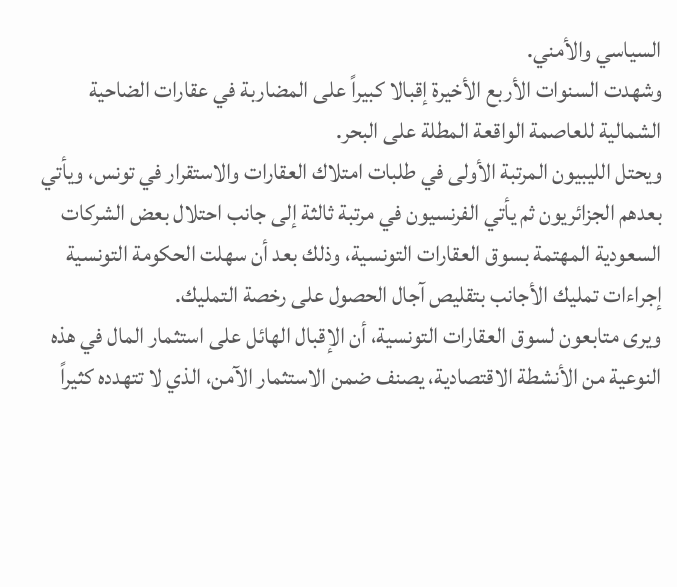السياسي والأمني.
وشهدت السنوات الأربع الأخيرة إقبالا كبيراً على المضاربة في عقارات الضاحية الشمالية للعاصمة الواقعة المطلة على البحر.
ويحتل الليبيون المرتبة الأولى في طلبات امتلاك العقارات والاستقرار في تونس، ويأتي بعدهم الجزائريون ثم يأتي الفرنسيون في مرتبة ثالثة إلى جانب احتلال بعض الشركات السعودية المهتمة بسوق العقارات التونسية، وذلك بعد أن سهلت الحكومة التونسية إجراءات تمليك الأجانب بتقليص آجال الحصول على رخصة التمليك.
ويرى متابعون لسوق العقارات التونسية، أن الإقبال الهائل على استثمار المال في هذه النوعية من الأنشطة الاقتصادية، يصنف ضمن الاستثمار الآمن، الذي لا تتهدده كثيراً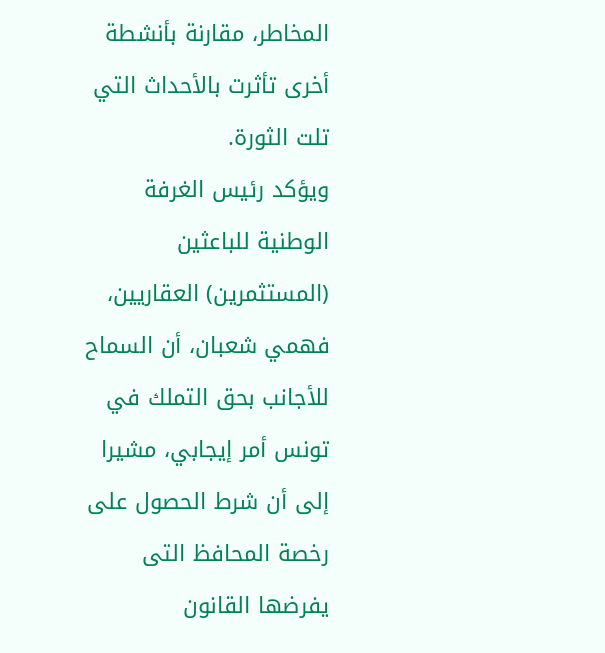المخاطر، مقارنة بأنشطة أخرى تأثرت بالأحداث التي تلت الثورة.
ويؤكد رئيس الغرفة الوطنية للباعثين (المستثمرين) العقاريين، فهمي شعبان، أن السماح للأجانب بحق التملك في تونس أمر إيجابي، مشيرا إلى أن شرط الحصول على رخصة المحافظ التى يفرضها القانون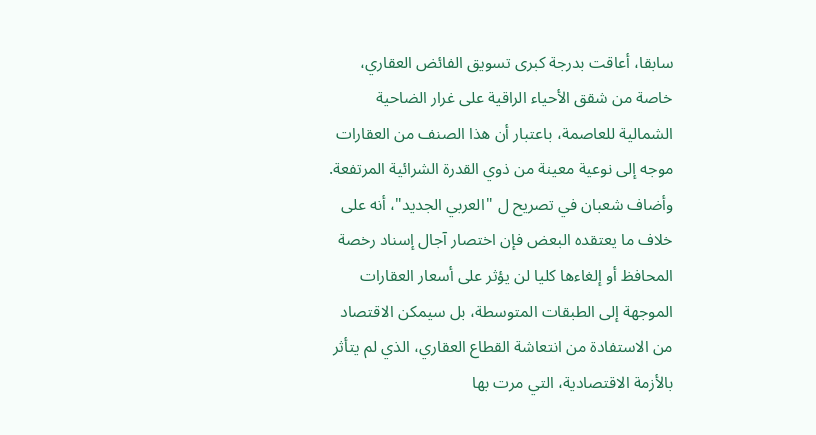سابقا، أعاقت بدرجة كبرى تسويق الفائض العقاري، خاصة من شقق الأحياء الراقية على غرار الضاحية الشمالية للعاصمة، باعتبار أن هذا الصنف من العقارات موجه إلى نوعية معينة من ذوي القدرة الشرائية المرتفعة.
وأضاف شعبان في تصريح ل "العربي الجديد"، أنه على خلاف ما يعتقده البعض فإن اختصار آجال إسناد رخصة المحافظ أو إلغاءها كليا لن يؤثر على أسعار العقارات الموجهة إلى الطبقات المتوسطة، بل سيمكن الاقتصاد من الاستفادة من انتعاشة القطاع العقاري، الذي لم يتأثر بالأزمة الاقتصادية، التي مرت بها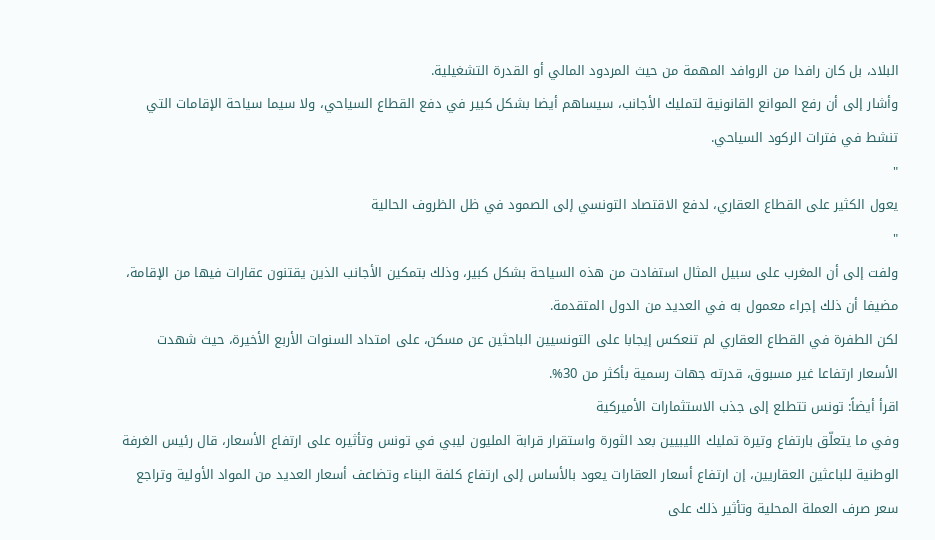البلاد، بل كان رافدا من الروافد المهمة من حيث المردود المالي أو القدرة التشغيلية.
وأشار إلى أن رفع الموانع القانونية لتمليك الأجانب، سيساهم أيضا بشكل كبير في دفع القطاع السياحي، ولا سيما سياحة الإقامات التي تنشط في فترات الركود السياحي.
"
يعول الكثير على القطاع العقاري، لدفع الاقتصاد التونسي إلى الصمود في ظل الظروف الحالية
"
ولفت إلى أن المغرب على سبيل المثال استفادت من هذه السياحة بشكل كبير، وذلك بتمكين الأجانب الذين يقتنون عقارات فيها من الإقامة، مضيفا أن ذلك إجراء معمول به في العديد من الدول المتقدمة.
لكن الطفرة في القطاع العقاري لم تنعكس إيجابا على التونسيين الباحثين عن مسكن، على امتداد السنوات الأربع الأخيرة، حيث شهدت الأسعار ارتفاعا غير مسبوق، قدرته جهات رسمية بأكثر من 30%.
اقرأ أيضاً: تونس تتطلع إلى جذب الاستثمارات الأميركية
وفي ما يتعلّق بارتفاع وتيرة تمليك الليبيين بعد الثورة واستقرار قرابة المليون ليبي في تونس وتأثيره على ارتفاع الأسعار، قال رئيس الغرفة الوطنية للباعثين العقاريين، إن ارتفاع أسعار العقارات يعود بالأساس إلى ارتفاع كلفة البناء وتضاعف أسعار العديد من المواد الأولية وتراجع سعر صرف العملة المحلية وتأثير ذلك على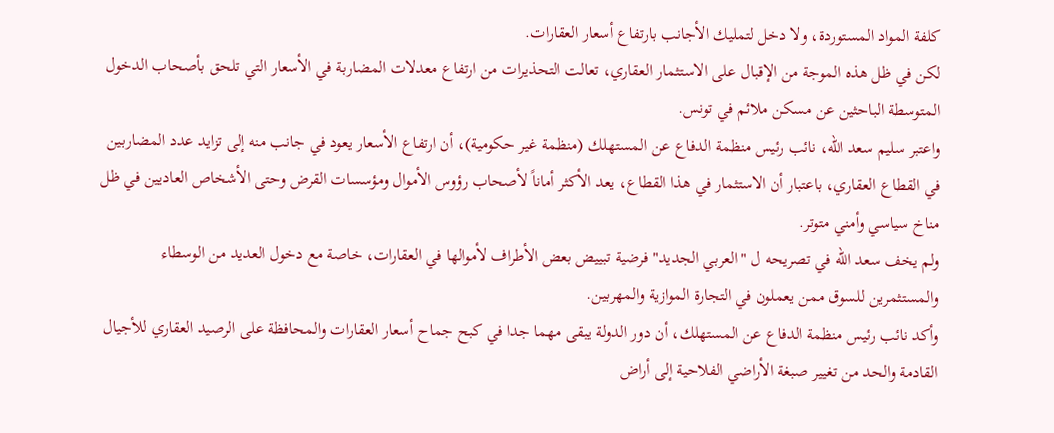كلفة المواد المستوردة، ولا دخل لتمليك الأجانب بارتفاع أسعار العقارات.
لكن في ظل هذه الموجة من الإقبال على الاستثمار العقاري، تعالت التحذيرات من ارتفاع معدلات المضاربة في الأسعار التي تلحق بأصحاب الدخول المتوسطة الباحثين عن مسكن ملائم في تونس.
واعتبر سليم سعد الله، نائب رئيس منظمة الدفاع عن المستهلك (منظمة غير حكومية)، أن ارتفاع الأسعار يعود في جانب منه إلى تزايد عدد المضاربين في القطاع العقاري، باعتبار أن الاستثمار في هذا القطاع، يعد الأكثر أماناً لأصحاب رؤوس الأموال ومؤسسات القرض وحتى الأشخاص العاديين في ظل مناخ سياسي وأمني متوتر.
ولم يخف سعد الله في تصريحه ل "العربي الجديد" فرضية تبييض بعض الأطراف لأموالها في العقارات، خاصة مع دخول العديد من الوسطاء والمستثمرين للسوق ممن يعملون في التجارة الموازية والمهربين.
وأكد نائب رئيس منظمة الدفاع عن المستهلك، أن دور الدولة يبقى مهما جدا في كبح جماح أسعار العقارات والمحافظة على الرصيد العقاري للأجيال القادمة والحد من تغيير صبغة الأراضي الفلاحية إلى أراض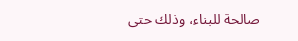صالحة للبناء، وذلك حتى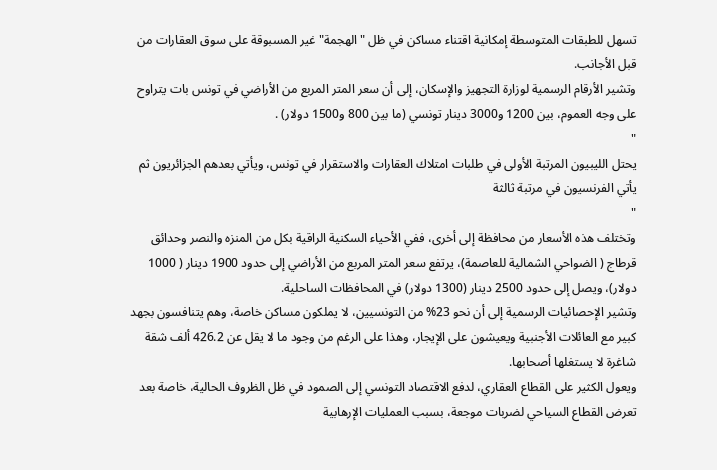تسهل للطبقات المتوسطة إمكانية اقتناء مساكن في ظل "الهجمة" غير المسبوقة على سوق العقارات من قبل الأجانب.
وتشير الأرقام الرسمية لوزارة التجهيز والإسكان، إلى أن سعر المتر المربع من الأراضي في تونس بات يتراوح على وجه العموم، بين 1200 و3000 دينار تونسي (ما بين 800 و1500 دولار) .
"
يحتل الليبيون المرتبة الأولى في طلبات امتلاك العقارات والاستقرار في تونس، ويأتي بعدهم الجزائريون ثم يأتي الفرنسيون في مرتبة ثالثة
"
وتختلف هذه الأسعار من محافظة إلى أخرى، ففي الأحياء السكنية الراقية بكل من المنزه والنصر وحدائق قرطاج ( الضواحي الشمالية للعاصمة)، يرتفع سعر المتر المربع من الأراضي إلى حدود 1900 دينار ( 1000 دولار)، ويصل إلى حدود 2500 دينار (1300 دولار) في المحافظات الساحلية.
وتشير الإحصائيات الرسمية إلى أن نحو 23% من التونسيين، لا يملكون مساكن خاصة، وهم يتنافسون بجهد كبير مع العائلات الأجنبية ويعيشون على الإيجار، وهذا على الرغم من وجود ما لا يقل عن 426.2 ألف شقة شاغرة لا يستغلها أصحابها.
ويعول الكثير على القطاع العقاري، لدفع الاقتصاد التونسي إلى الصمود في ظل الظروف الحالية، خاصة بعد تعرض القطاع السياحي لضربات موجعة، بسبب العمليات الإرهابية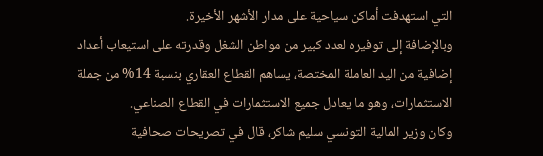التي استهدفت أماكن سياحية على مدار الأشهر الأخيرة.
وبالإضافة إلى توفيره لعدد كبير من مواطن الشغل وقدرته على استيعاب أعداد إضافية من اليد العاملة المختصة، يساهم القطاع العقاري بنسبة 14% من جملة الاستثمارات، وهو ما يعادل جميع الاستثمارات في القطاع الصناعي.
وكان وزير المالية التونسي سليم شاكر، قال في تصريحات صحافية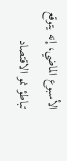الأسبوع الماضي، إنه يتوقع تباطؤ نمو الاقتصاد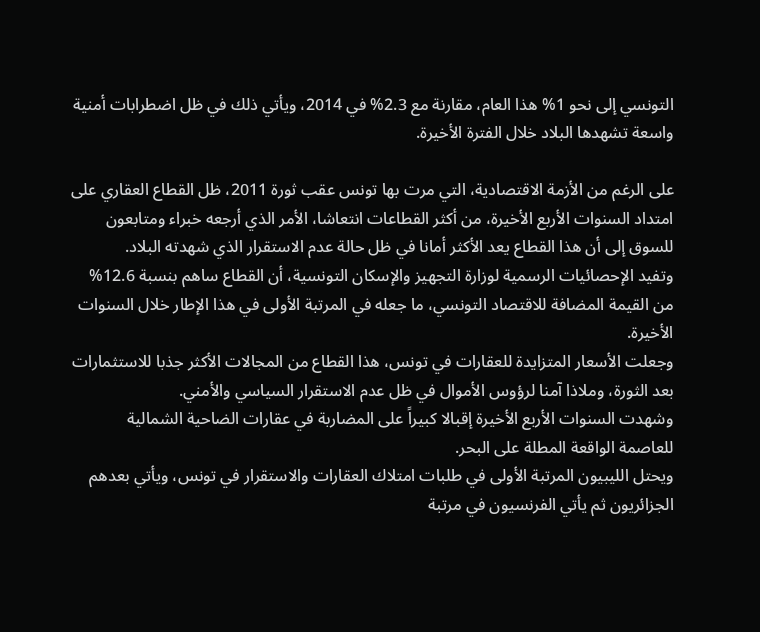التونسي إلى نحو 1% هذا العام، مقارنة مع 2.3% في 2014، ويأتي ذلك في ظل اضطرابات أمنية واسعة تشهدها البلاد خلال الفترة الأخيرة.

على الرغم من الأزمة الاقتصادية، التي مرت بها تونس عقب ثورة 2011، ظل القطاع العقاري على امتداد السنوات الأربع الأخيرة، من أكثر القطاعات انتعاشا، الأمر الذي أرجعه خبراء ومتابعون للسوق إلى أن هذا القطاع يعد الأكثر أمانا في ظل حالة عدم الاستقرار الذي شهدته البلاد.
وتفيد الإحصائيات الرسمية لوزارة التجهيز والإسكان التونسية، أن القطاع ساهم بنسبة 12.6% من القيمة المضافة للاقتصاد التونسي، ما جعله في المرتبة الأولى في هذا الإطار خلال السنوات الأخيرة.
وجعلت الأسعار المتزايدة للعقارات في تونس، هذا القطاع من المجالات الأكثر جذبا للاستثمارات بعد الثورة، وملاذا آمنا لرؤوس الأموال في ظل عدم الاستقرار السياسي والأمني.
وشهدت السنوات الأربع الأخيرة إقبالا كبيراً على المضاربة في عقارات الضاحية الشمالية للعاصمة الواقعة المطلة على البحر.
ويحتل الليبيون المرتبة الأولى في طلبات امتلاك العقارات والاستقرار في تونس، ويأتي بعدهم الجزائريون ثم يأتي الفرنسيون في مرتبة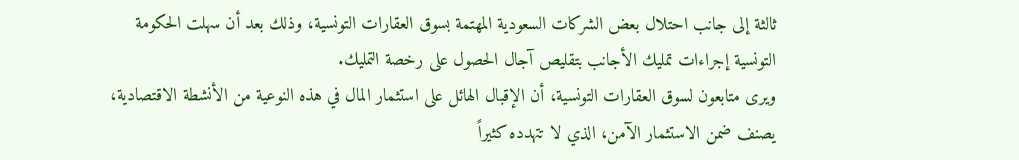ثالثة إلى جانب احتلال بعض الشركات السعودية المهتمة بسوق العقارات التونسية، وذلك بعد أن سهلت الحكومة التونسية إجراءات تمليك الأجانب بتقليص آجال الحصول على رخصة التمليك.
ويرى متابعون لسوق العقارات التونسية، أن الإقبال الهائل على استثمار المال في هذه النوعية من الأنشطة الاقتصادية، يصنف ضمن الاستثمار الآمن، الذي لا تتهدده كثيراً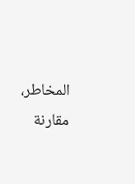المخاطر، مقارنة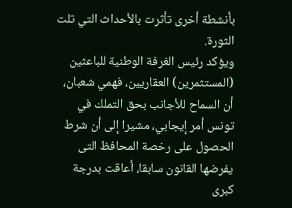بأنشطة أخرى تأثرت بالأحداث التي تلت الثورة.
ويؤكد رئيس الغرفة الوطنية للباعثين (المستثمرين) العقاريين، فهمي شعبان، أن السماح للأجانب بحق التملك في تونس أمر إيجابي، مشيرا إلى أن شرط الحصول على رخصة المحافظ التى يفرضها القانون سابقا، أعاقت بدرجة كبرى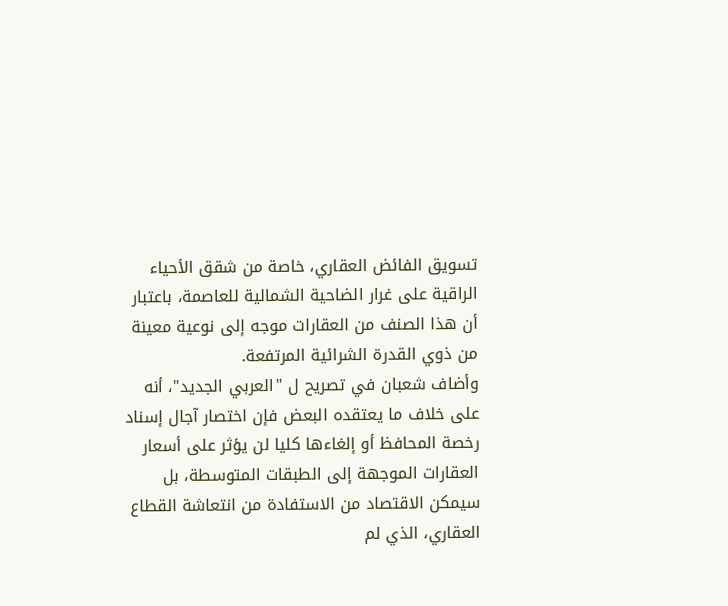تسويق الفائض العقاري، خاصة من شقق الأحياء الراقية على غرار الضاحية الشمالية للعاصمة، باعتبار أن هذا الصنف من العقارات موجه إلى نوعية معينة من ذوي القدرة الشرائية المرتفعة.
وأضاف شعبان في تصريح ل "العربي الجديد"، أنه على خلاف ما يعتقده البعض فإن اختصار آجال إسناد رخصة المحافظ أو إلغاءها كليا لن يؤثر على أسعار العقارات الموجهة إلى الطبقات المتوسطة، بل سيمكن الاقتصاد من الاستفادة من انتعاشة القطاع العقاري، الذي لم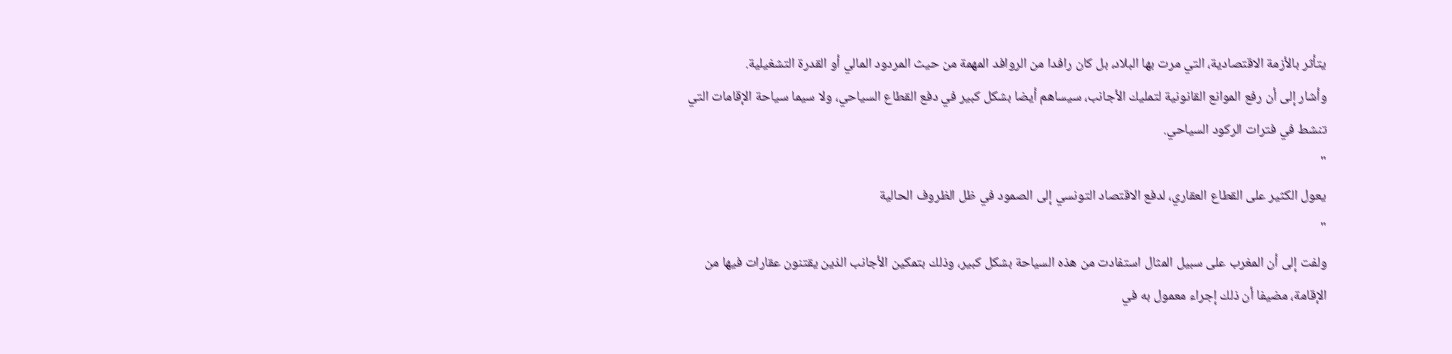يتأثر بالأزمة الاقتصادية، التي مرت بها البلاد، بل كان رافدا من الروافد المهمة من حيث المردود المالي أو القدرة التشغيلية.
وأشار إلى أن رفع الموانع القانونية لتمليك الأجانب، سيساهم أيضا بشكل كبير في دفع القطاع السياحي، ولا سيما سياحة الإقامات التي تنشط في فترات الركود السياحي.
"
يعول الكثير على القطاع العقاري، لدفع الاقتصاد التونسي إلى الصمود في ظل الظروف الحالية
"
ولفت إلى أن المغرب على سبيل المثال استفادت من هذه السياحة بشكل كبير، وذلك بتمكين الأجانب الذين يقتنون عقارات فيها من الإقامة، مضيفا أن ذلك إجراء معمول به في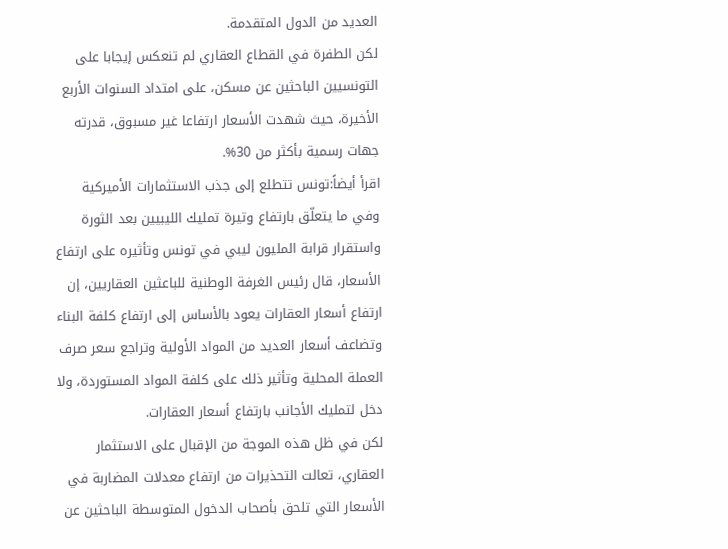العديد من الدول المتقدمة.
لكن الطفرة في القطاع العقاري لم تنعكس إيجابا على التونسيين الباحثين عن مسكن، على امتداد السنوات الأربع الأخيرة، حيث شهدت الأسعار ارتفاعا غير مسبوق، قدرته جهات رسمية بأكثر من 30%.
اقرأ أيضاً:تونس تتطلع إلى جذب الاستثمارات الأميركية
وفي ما يتعلّق بارتفاع وتيرة تمليك الليبيين بعد الثورة واستقرار قرابة المليون ليبي في تونس وتأثيره على ارتفاع الأسعار، قال رئيس الغرفة الوطنية للباعثين العقاريين، إن ارتفاع أسعار العقارات يعود بالأساس إلى ارتفاع كلفة البناء وتضاعف أسعار العديد من المواد الأولية وتراجع سعر صرف العملة المحلية وتأثير ذلك على كلفة المواد المستوردة، ولا دخل لتمليك الأجانب بارتفاع أسعار العقارات.
لكن في ظل هذه الموجة من الإقبال على الاستثمار العقاري، تعالت التحذيرات من ارتفاع معدلات المضاربة في الأسعار التي تلحق بأصحاب الدخول المتوسطة الباحثين عن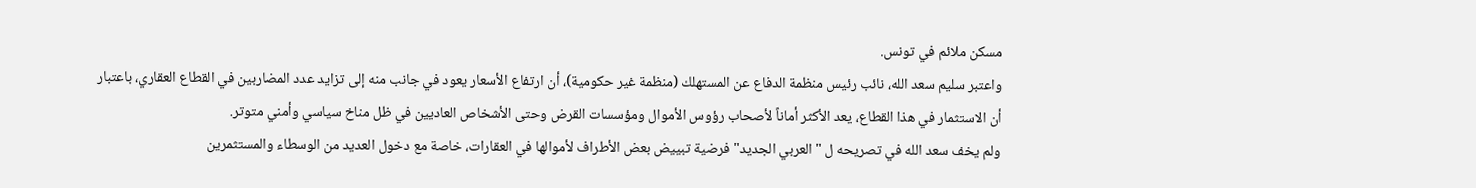مسكن ملائم في تونس.
واعتبر سليم سعد الله، نائب رئيس منظمة الدفاع عن المستهلك (منظمة غير حكومية)، أن ارتفاع الأسعار يعود في جانب منه إلى تزايد عدد المضاربين في القطاع العقاري، باعتبار أن الاستثمار في هذا القطاع، يعد الأكثر أماناً لأصحاب رؤوس الأموال ومؤسسات القرض وحتى الأشخاص العاديين في ظل مناخ سياسي وأمني متوتر.
ولم يخف سعد الله في تصريحه ل "العربي الجديد" فرضية تبييض بعض الأطراف لأموالها في العقارات، خاصة مع دخول العديد من الوسطاء والمستثمرين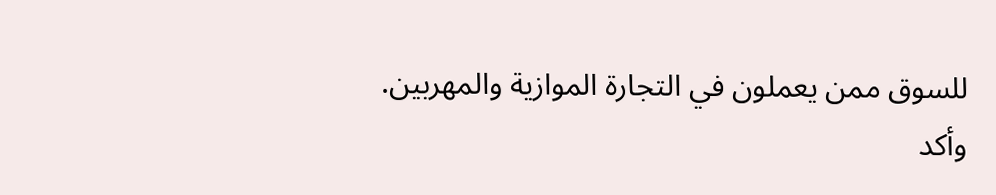للسوق ممن يعملون في التجارة الموازية والمهربين.
وأكد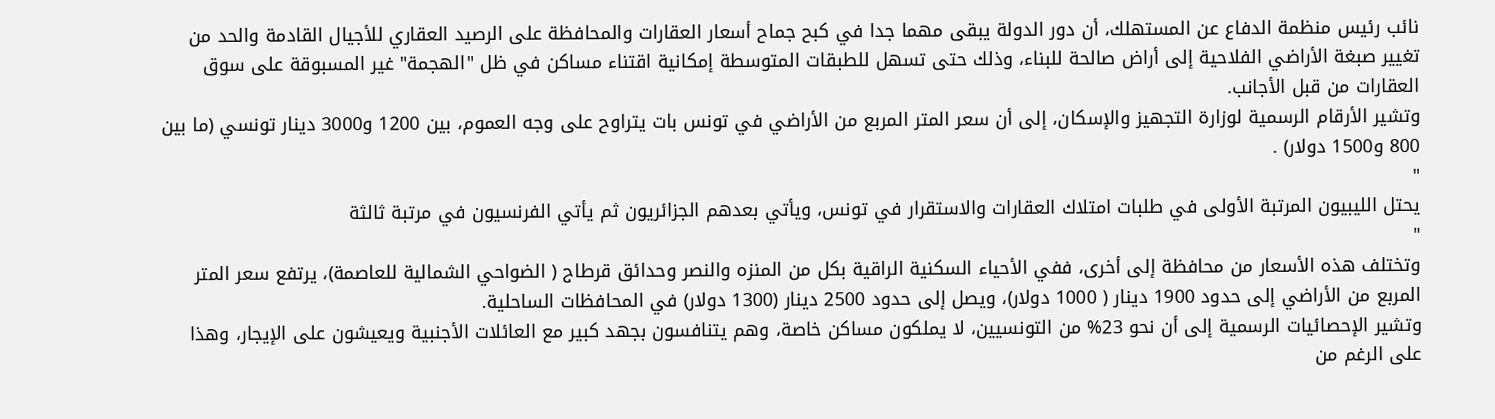نائب رئيس منظمة الدفاع عن المستهلك، أن دور الدولة يبقى مهما جدا في كبح جماح أسعار العقارات والمحافظة على الرصيد العقاري للأجيال القادمة والحد من تغيير صبغة الأراضي الفلاحية إلى أراض صالحة للبناء، وذلك حتى تسهل للطبقات المتوسطة إمكانية اقتناء مساكن في ظل "الهجمة" غير المسبوقة على سوق العقارات من قبل الأجانب.
وتشير الأرقام الرسمية لوزارة التجهيز والإسكان، إلى أن سعر المتر المربع من الأراضي في تونس بات يتراوح على وجه العموم، بين 1200 و3000 دينار تونسي (ما بين 800 و1500 دولار) .
"
يحتل الليبيون المرتبة الأولى في طلبات امتلاك العقارات والاستقرار في تونس، ويأتي بعدهم الجزائريون ثم يأتي الفرنسيون في مرتبة ثالثة
"
وتختلف هذه الأسعار من محافظة إلى أخرى، ففي الأحياء السكنية الراقية بكل من المنزه والنصر وحدائق قرطاج ( الضواحي الشمالية للعاصمة)، يرتفع سعر المتر المربع من الأراضي إلى حدود 1900 دينار ( 1000 دولار)، ويصل إلى حدود 2500 دينار (1300 دولار) في المحافظات الساحلية.
وتشير الإحصائيات الرسمية إلى أن نحو 23% من التونسيين، لا يملكون مساكن خاصة، وهم يتنافسون بجهد كبير مع العائلات الأجنبية ويعيشون على الإيجار، وهذا على الرغم من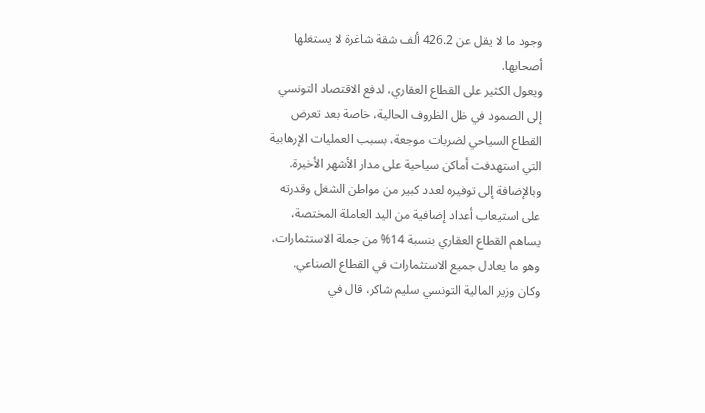وجود ما لا يقل عن 426.2 ألف شقة شاغرة لا يستغلها أصحابها.
ويعول الكثير على القطاع العقاري، لدفع الاقتصاد التونسي إلى الصمود في ظل الظروف الحالية، خاصة بعد تعرض القطاع السياحي لضربات موجعة، بسبب العمليات الإرهابية التي استهدفت أماكن سياحية على مدار الأشهر الأخيرة.
وبالإضافة إلى توفيره لعدد كبير من مواطن الشغل وقدرته على استيعاب أعداد إضافية من اليد العاملة المختصة، يساهم القطاع العقاري بنسبة 14% من جملة الاستثمارات، وهو ما يعادل جميع الاستثمارات في القطاع الصناعي.
وكان وزير المالية التونسي سليم شاكر، قال في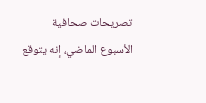تصريحات صحافية الأسبوع الماضي، إنه يتوقع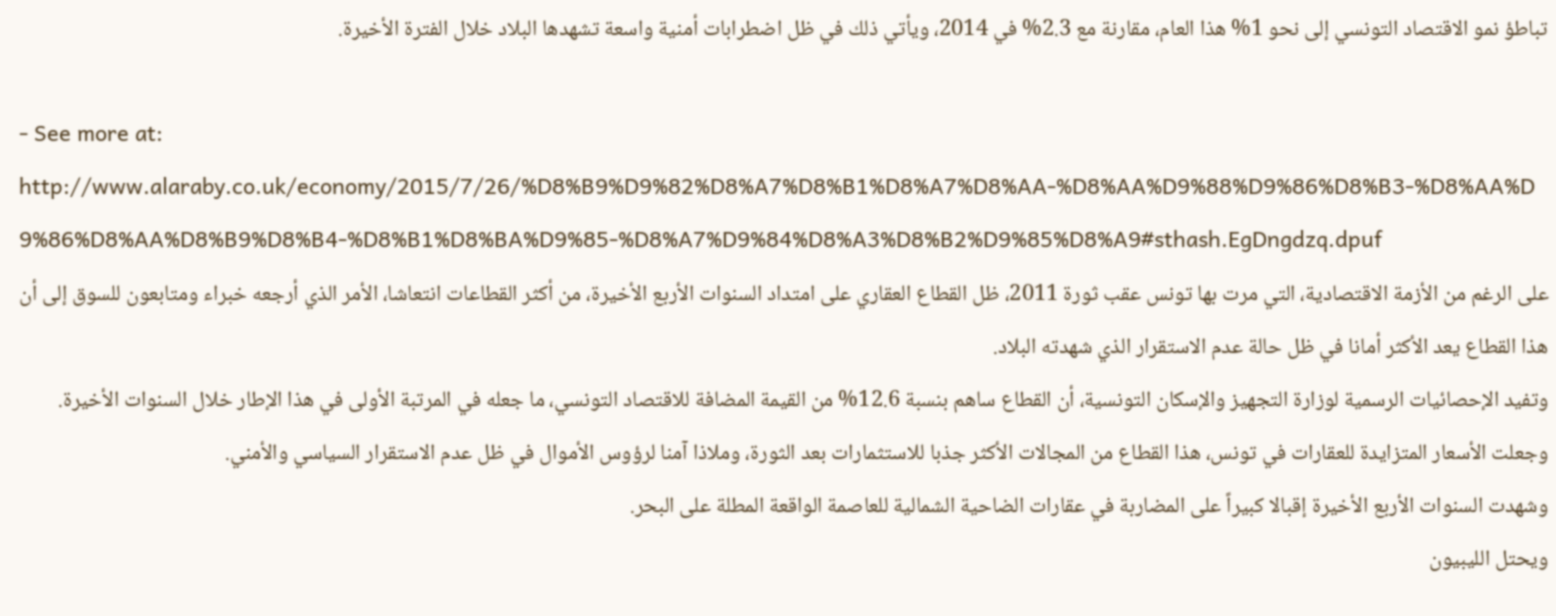تباطؤ نمو الاقتصاد التونسي إلى نحو 1% هذا العام، مقارنة مع 2.3% في 2014، ويأتي ذلك في ظل اضطرابات أمنية واسعة تشهدها البلاد خلال الفترة الأخيرة.

- See more at: http://www.alaraby.co.uk/economy/2015/7/26/%D8%B9%D9%82%D8%A7%D8%B1%D8%A7%D8%AA-%D8%AA%D9%88%D9%86%D8%B3-%D8%AA%D9%86%D8%AA%D8%B9%D8%B4-%D8%B1%D8%BA%D9%85-%D8%A7%D9%84%D8%A3%D8%B2%D9%85%D8%A9#sthash.EgDngdzq.dpuf
على الرغم من الأزمة الاقتصادية، التي مرت بها تونس عقب ثورة 2011، ظل القطاع العقاري على امتداد السنوات الأربع الأخيرة، من أكثر القطاعات انتعاشا، الأمر الذي أرجعه خبراء ومتابعون للسوق إلى أن هذا القطاع يعد الأكثر أمانا في ظل حالة عدم الاستقرار الذي شهدته البلاد.
وتفيد الإحصائيات الرسمية لوزارة التجهيز والإسكان التونسية، أن القطاع ساهم بنسبة 12.6% من القيمة المضافة للاقتصاد التونسي، ما جعله في المرتبة الأولى في هذا الإطار خلال السنوات الأخيرة.
وجعلت الأسعار المتزايدة للعقارات في تونس، هذا القطاع من المجالات الأكثر جذبا للاستثمارات بعد الثورة، وملاذا آمنا لرؤوس الأموال في ظل عدم الاستقرار السياسي والأمني.
وشهدت السنوات الأربع الأخيرة إقبالا كبيراً على المضاربة في عقارات الضاحية الشمالية للعاصمة الواقعة المطلة على البحر.
ويحتل الليبيون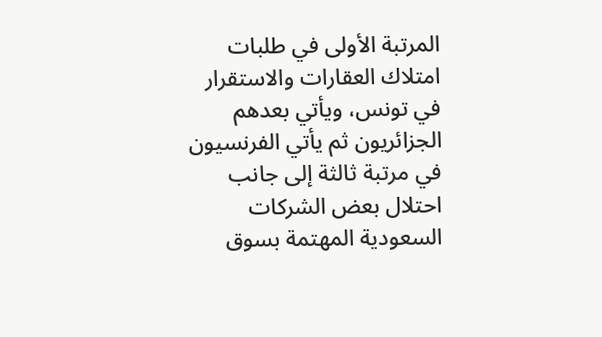المرتبة الأولى في طلبات امتلاك العقارات والاستقرار في تونس، ويأتي بعدهم الجزائريون ثم يأتي الفرنسيون في مرتبة ثالثة إلى جانب احتلال بعض الشركات السعودية المهتمة بسوق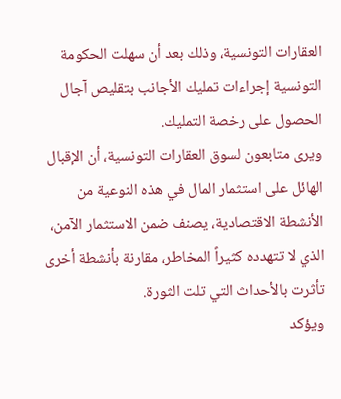العقارات التونسية، وذلك بعد أن سهلت الحكومة التونسية إجراءات تمليك الأجانب بتقليص آجال الحصول على رخصة التمليك.
ويرى متابعون لسوق العقارات التونسية، أن الإقبال الهائل على استثمار المال في هذه النوعية من الأنشطة الاقتصادية، يصنف ضمن الاستثمار الآمن، الذي لا تتهدده كثيراً المخاطر، مقارنة بأنشطة أخرى تأثرت بالأحداث التي تلت الثورة.
ويؤكد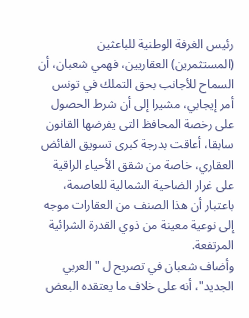رئيس الغرفة الوطنية للباعثين (المستثمرين) العقاريين، فهمي شعبان، أن السماح للأجانب بحق التملك في تونس أمر إيجابي، مشيرا إلى أن شرط الحصول على رخصة المحافظ التى يفرضها القانون سابقا، أعاقت بدرجة كبرى تسويق الفائض العقاري، خاصة من شقق الأحياء الراقية على غرار الضاحية الشمالية للعاصمة، باعتبار أن هذا الصنف من العقارات موجه إلى نوعية معينة من ذوي القدرة الشرائية المرتفعة.
وأضاف شعبان في تصريح ل "العربي الجديد"، أنه على خلاف ما يعتقده البعض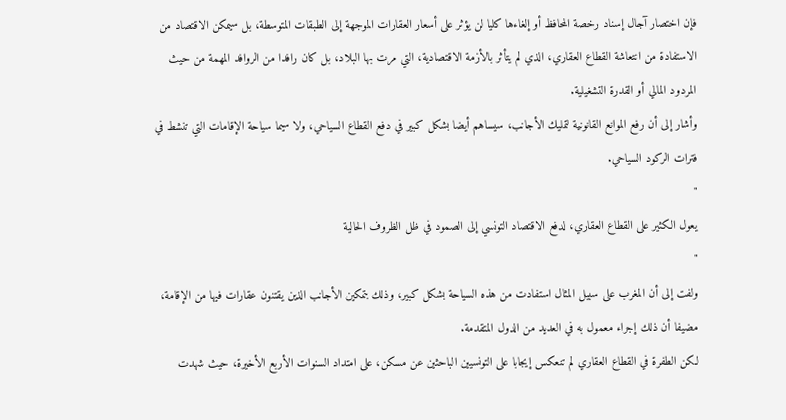فإن اختصار آجال إسناد رخصة المحافظ أو إلغاءها كليا لن يؤثر على أسعار العقارات الموجهة إلى الطبقات المتوسطة، بل سيمكن الاقتصاد من الاستفادة من انتعاشة القطاع العقاري، الذي لم يتأثر بالأزمة الاقتصادية، التي مرت بها البلاد، بل كان رافدا من الروافد المهمة من حيث المردود المالي أو القدرة التشغيلية.
وأشار إلى أن رفع الموانع القانونية لتمليك الأجانب، سيساهم أيضا بشكل كبير في دفع القطاع السياحي، ولا سيما سياحة الإقامات التي تنشط في فترات الركود السياحي.
"
يعول الكثير على القطاع العقاري، لدفع الاقتصاد التونسي إلى الصمود في ظل الظروف الحالية
"
ولفت إلى أن المغرب على سبيل المثال استفادت من هذه السياحة بشكل كبير، وذلك بتمكين الأجانب الذين يقتنون عقارات فيها من الإقامة، مضيفا أن ذلك إجراء معمول به في العديد من الدول المتقدمة.
لكن الطفرة في القطاع العقاري لم تنعكس إيجابا على التونسيين الباحثين عن مسكن، على امتداد السنوات الأربع الأخيرة، حيث شهدت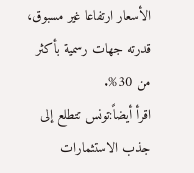الأسعار ارتفاعا غير مسبوق، قدرته جهات رسمية بأكثر من 30%.
اقرأ أيضاً:تونس تتطلع إلى جذب الاستثمارات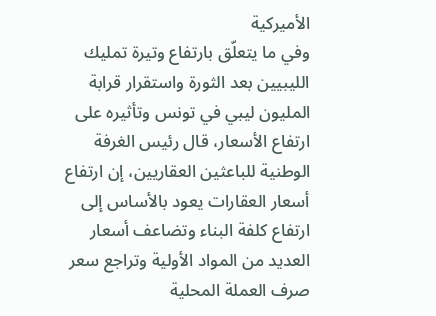الأميركية
وفي ما يتعلّق بارتفاع وتيرة تمليك الليبيين بعد الثورة واستقرار قرابة المليون ليبي في تونس وتأثيره على ارتفاع الأسعار، قال رئيس الغرفة الوطنية للباعثين العقاريين، إن ارتفاع أسعار العقارات يعود بالأساس إلى ارتفاع كلفة البناء وتضاعف أسعار العديد من المواد الأولية وتراجع سعر صرف العملة المحلية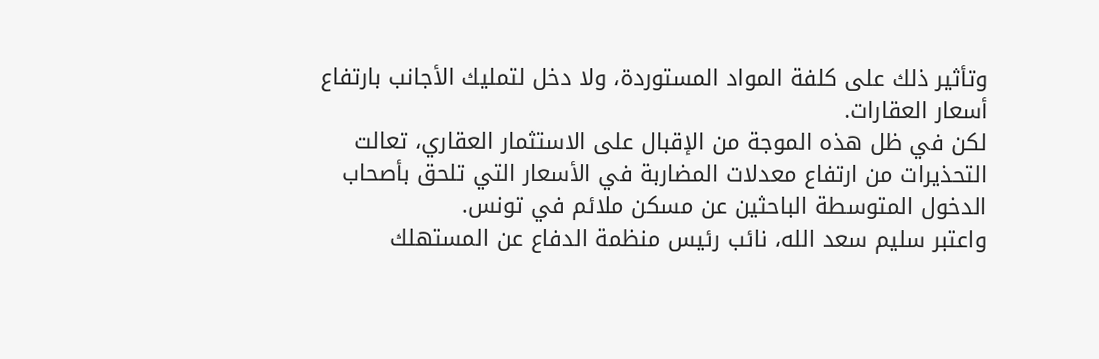وتأثير ذلك على كلفة المواد المستوردة، ولا دخل لتمليك الأجانب بارتفاع أسعار العقارات.
لكن في ظل هذه الموجة من الإقبال على الاستثمار العقاري، تعالت التحذيرات من ارتفاع معدلات المضاربة في الأسعار التي تلحق بأصحاب الدخول المتوسطة الباحثين عن مسكن ملائم في تونس.
واعتبر سليم سعد الله، نائب رئيس منظمة الدفاع عن المستهلك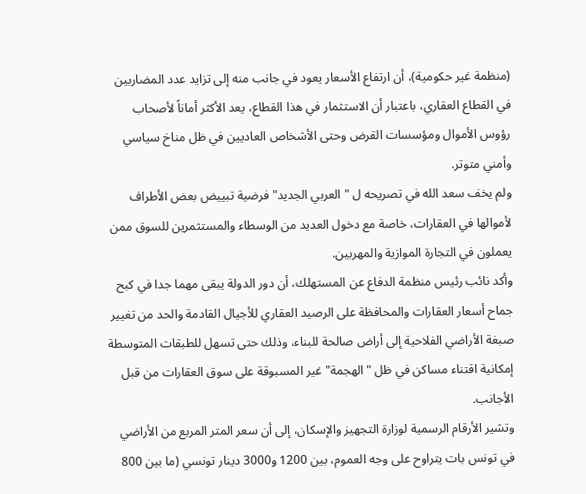(منظمة غير حكومية)، أن ارتفاع الأسعار يعود في جانب منه إلى تزايد عدد المضاربين في القطاع العقاري، باعتبار أن الاستثمار في هذا القطاع، يعد الأكثر أماناً لأصحاب رؤوس الأموال ومؤسسات القرض وحتى الأشخاص العاديين في ظل مناخ سياسي وأمني متوتر.
ولم يخف سعد الله في تصريحه ل "العربي الجديد" فرضية تبييض بعض الأطراف لأموالها في العقارات، خاصة مع دخول العديد من الوسطاء والمستثمرين للسوق ممن يعملون في التجارة الموازية والمهربين.
وأكد نائب رئيس منظمة الدفاع عن المستهلك، أن دور الدولة يبقى مهما جدا في كبح جماح أسعار العقارات والمحافظة على الرصيد العقاري للأجيال القادمة والحد من تغيير صبغة الأراضي الفلاحية إلى أراض صالحة للبناء، وذلك حتى تسهل للطبقات المتوسطة إمكانية اقتناء مساكن في ظل "الهجمة" غير المسبوقة على سوق العقارات من قبل الأجانب.
وتشير الأرقام الرسمية لوزارة التجهيز والإسكان، إلى أن سعر المتر المربع من الأراضي في تونس بات يتراوح على وجه العموم، بين 1200 و3000 دينار تونسي (ما بين 800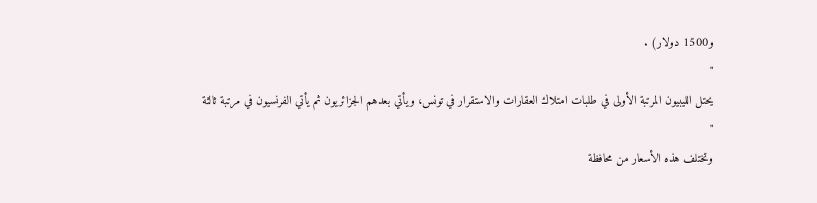و1500 دولار) .
"
يحتل الليبيون المرتبة الأولى في طلبات امتلاك العقارات والاستقرار في تونس، ويأتي بعدهم الجزائريون ثم يأتي الفرنسيون في مرتبة ثالثة
"
وتختلف هذه الأسعار من محافظة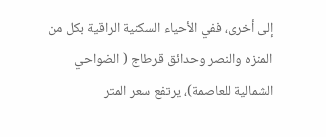إلى أخرى، ففي الأحياء السكنية الراقية بكل من المنزه والنصر وحدائق قرطاج ( الضواحي الشمالية للعاصمة)، يرتفع سعر المتر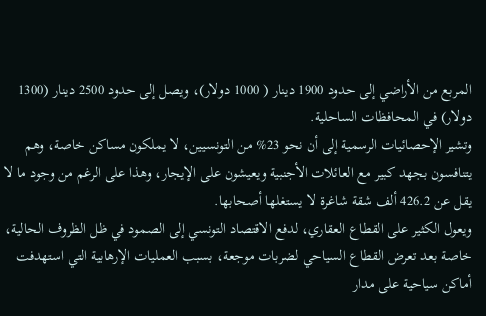المربع من الأراضي إلى حدود 1900 دينار ( 1000 دولار)، ويصل إلى حدود 2500 دينار (1300 دولار) في المحافظات الساحلية.
وتشير الإحصائيات الرسمية إلى أن نحو 23% من التونسيين، لا يملكون مساكن خاصة، وهم يتنافسون بجهد كبير مع العائلات الأجنبية ويعيشون على الإيجار، وهذا على الرغم من وجود ما لا يقل عن 426.2 ألف شقة شاغرة لا يستغلها أصحابها.
ويعول الكثير على القطاع العقاري، لدفع الاقتصاد التونسي إلى الصمود في ظل الظروف الحالية، خاصة بعد تعرض القطاع السياحي لضربات موجعة، بسبب العمليات الإرهابية التي استهدفت أماكن سياحية على مدار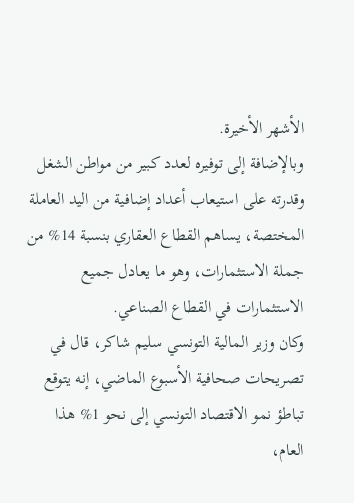الأشهر الأخيرة.
وبالإضافة إلى توفيره لعدد كبير من مواطن الشغل وقدرته على استيعاب أعداد إضافية من اليد العاملة المختصة، يساهم القطاع العقاري بنسبة 14% من جملة الاستثمارات، وهو ما يعادل جميع الاستثمارات في القطاع الصناعي.
وكان وزير المالية التونسي سليم شاكر، قال في تصريحات صحافية الأسبوع الماضي، إنه يتوقع تباطؤ نمو الاقتصاد التونسي إلى نحو 1% هذا العام،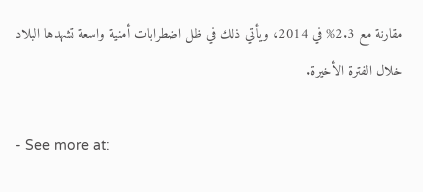مقارنة مع 2.3% في 2014، ويأتي ذلك في ظل اضطرابات أمنية واسعة تشهدها البلاد خلال الفترة الأخيرة.

- See more at: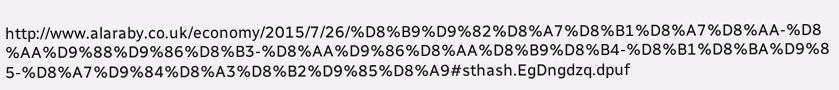http://www.alaraby.co.uk/economy/2015/7/26/%D8%B9%D9%82%D8%A7%D8%B1%D8%A7%D8%AA-%D8%AA%D9%88%D9%86%D8%B3-%D8%AA%D9%86%D8%AA%D8%B9%D8%B4-%D8%B1%D8%BA%D9%85-%D8%A7%D9%84%D8%A3%D8%B2%D9%85%D8%A9#sthash.EgDngdzq.dpuf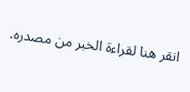انقر هنا لقراءة الخبر من مصدره.